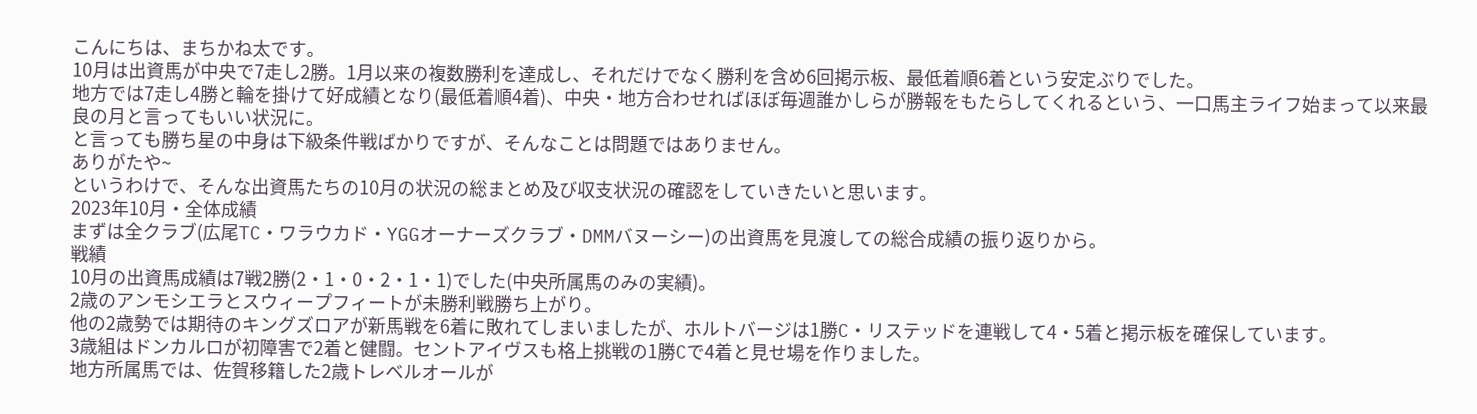こんにちは、まちかね太です。
10月は出資馬が中央で7走し2勝。1月以来の複数勝利を達成し、それだけでなく勝利を含め6回掲示板、最低着順6着という安定ぶりでした。
地方では7走し4勝と輪を掛けて好成績となり(最低着順4着)、中央・地方合わせればほぼ毎週誰かしらが勝報をもたらしてくれるという、一口馬主ライフ始まって以来最良の月と言ってもいい状況に。
と言っても勝ち星の中身は下級条件戦ばかりですが、そんなことは問題ではありません。
ありがたや~
というわけで、そんな出資馬たちの10月の状況の総まとめ及び収支状況の確認をしていきたいと思います。
2023年10月・全体成績
まずは全クラブ(広尾TC・ワラウカド・YGGオーナーズクラブ・DMMバヌーシー)の出資馬を見渡しての総合成績の振り返りから。
戦績
10月の出資馬成績は7戦2勝(2・1・0・2・1・1)でした(中央所属馬のみの実績)。
2歳のアンモシエラとスウィープフィートが未勝利戦勝ち上がり。
他の2歳勢では期待のキングズロアが新馬戦を6着に敗れてしまいましたが、ホルトバージは1勝C・リステッドを連戦して4・5着と掲示板を確保しています。
3歳組はドンカルロが初障害で2着と健闘。セントアイヴスも格上挑戦の1勝Cで4着と見せ場を作りました。
地方所属馬では、佐賀移籍した2歳トレベルオールが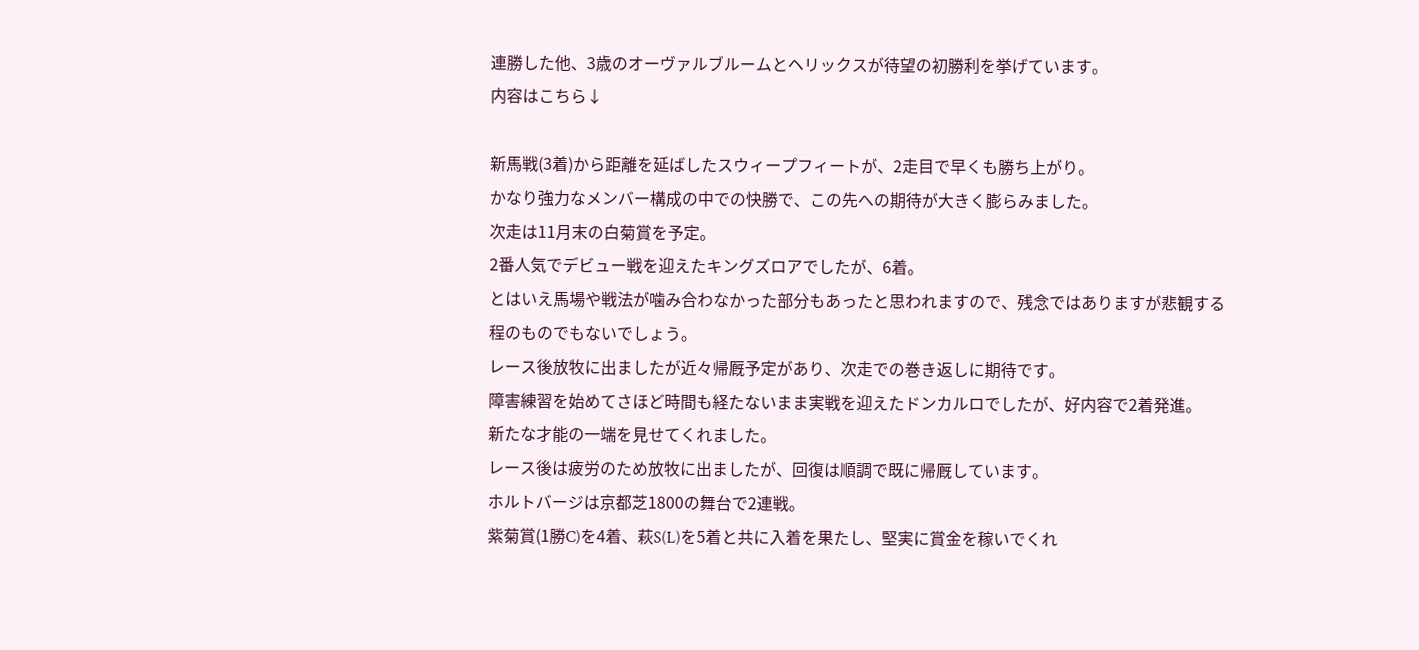連勝した他、3歳のオーヴァルブルームとヘリックスが待望の初勝利を挙げています。
内容はこちら↓

新馬戦(3着)から距離を延ばしたスウィープフィートが、2走目で早くも勝ち上がり。
かなり強力なメンバー構成の中での快勝で、この先への期待が大きく膨らみました。
次走は11月末の白菊賞を予定。
2番人気でデビュー戦を迎えたキングズロアでしたが、6着。
とはいえ馬場や戦法が噛み合わなかった部分もあったと思われますので、残念ではありますが悲観する程のものでもないでしょう。
レース後放牧に出ましたが近々帰厩予定があり、次走での巻き返しに期待です。
障害練習を始めてさほど時間も経たないまま実戦を迎えたドンカルロでしたが、好内容で2着発進。
新たな才能の一端を見せてくれました。
レース後は疲労のため放牧に出ましたが、回復は順調で既に帰厩しています。
ホルトバージは京都芝1800の舞台で2連戦。
紫菊賞(1勝C)を4着、萩S(L)を5着と共に入着を果たし、堅実に賞金を稼いでくれ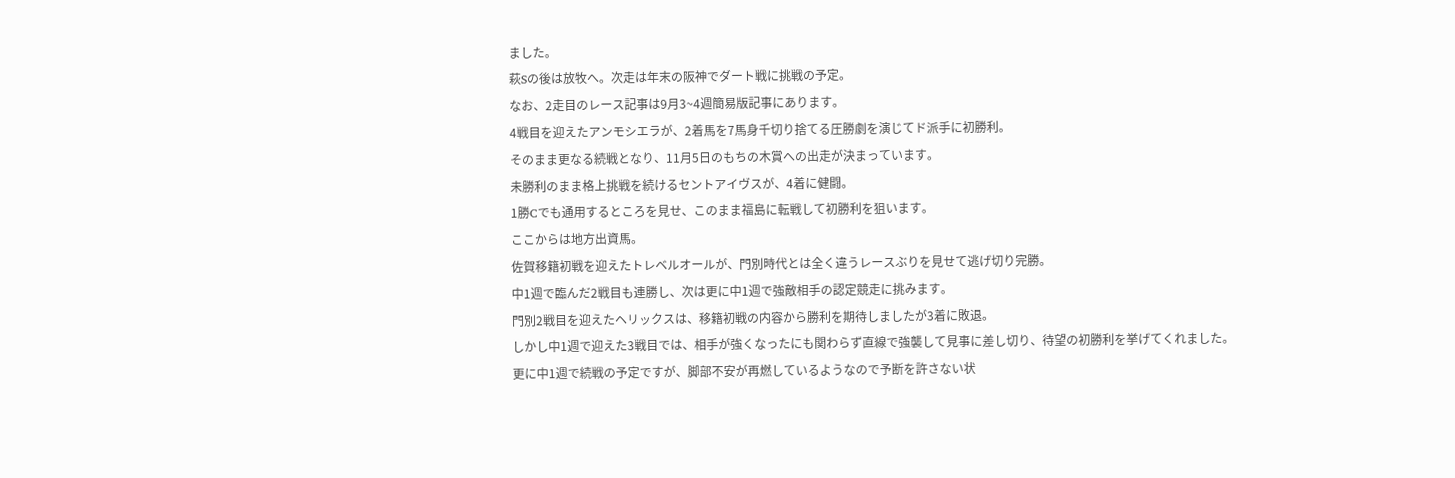ました。
萩Sの後は放牧へ。次走は年末の阪神でダート戦に挑戦の予定。
なお、2走目のレース記事は9月3~4週簡易版記事にあります。
4戦目を迎えたアンモシエラが、2着馬を7馬身千切り捨てる圧勝劇を演じてド派手に初勝利。
そのまま更なる続戦となり、11月5日のもちの木賞への出走が決まっています。
未勝利のまま格上挑戦を続けるセントアイヴスが、4着に健闘。
1勝Cでも通用するところを見せ、このまま福島に転戦して初勝利を狙います。
ここからは地方出資馬。
佐賀移籍初戦を迎えたトレベルオールが、門別時代とは全く違うレースぶりを見せて逃げ切り完勝。
中1週で臨んだ2戦目も連勝し、次は更に中1週で強敵相手の認定競走に挑みます。
門別2戦目を迎えたヘリックスは、移籍初戦の内容から勝利を期待しましたが3着に敗退。
しかし中1週で迎えた3戦目では、相手が強くなったにも関わらず直線で強襲して見事に差し切り、待望の初勝利を挙げてくれました。
更に中1週で続戦の予定ですが、脚部不安が再燃しているようなので予断を許さない状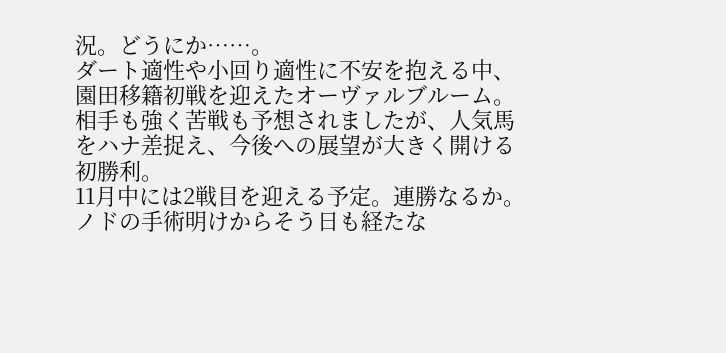況。どうにか……。
ダート適性や小回り適性に不安を抱える中、園田移籍初戦を迎えたオーヴァルブルーム。
相手も強く苦戦も予想されましたが、人気馬をハナ差捉え、今後への展望が大きく開ける初勝利。
11月中には2戦目を迎える予定。連勝なるか。
ノドの手術明けからそう日も経たな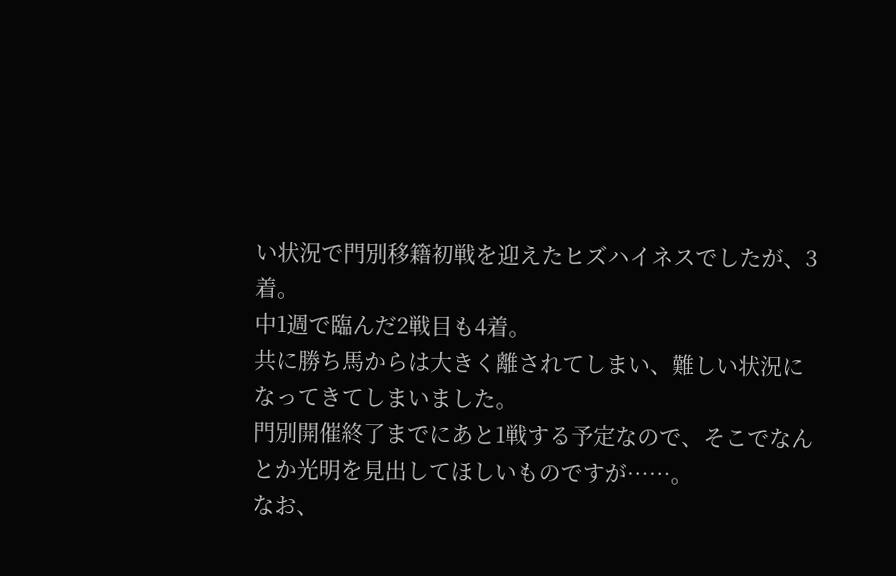い状況で門別移籍初戦を迎えたヒズハイネスでしたが、3着。
中1週で臨んだ2戦目も4着。
共に勝ち馬からは大きく離されてしまい、難しい状況になってきてしまいました。
門別開催終了までにあと1戦する予定なので、そこでなんとか光明を見出してほしいものですが……。
なお、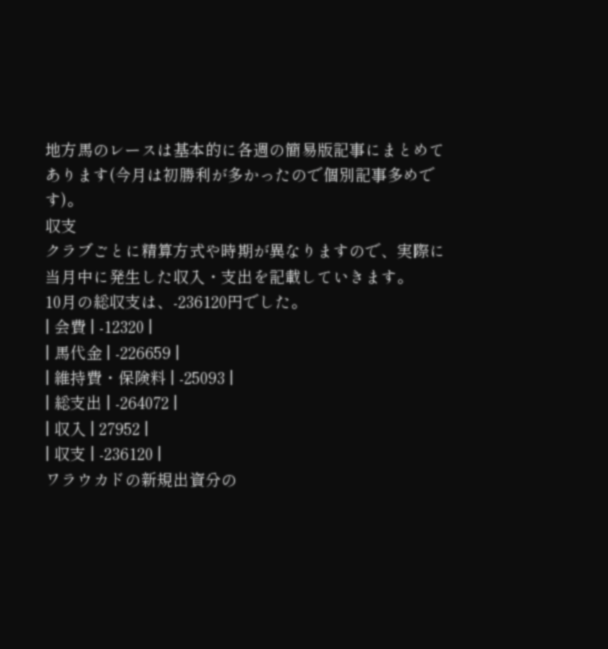地方馬のレースは基本的に各週の簡易版記事にまとめてあります(今月は初勝利が多かったので個別記事多めです)。
収支
クラブごとに精算方式や時期が異なりますので、実際に当月中に発生した収入・支出を記載していきます。
10月の総収支は、-236120円でした。
| 会費 | -12320 |
| 馬代金 | -226659 |
| 維持費・保険料 | -25093 |
| 総支出 | -264072 |
| 収入 | 27952 |
| 収支 | -236120 |
ワラウカドの新規出資分の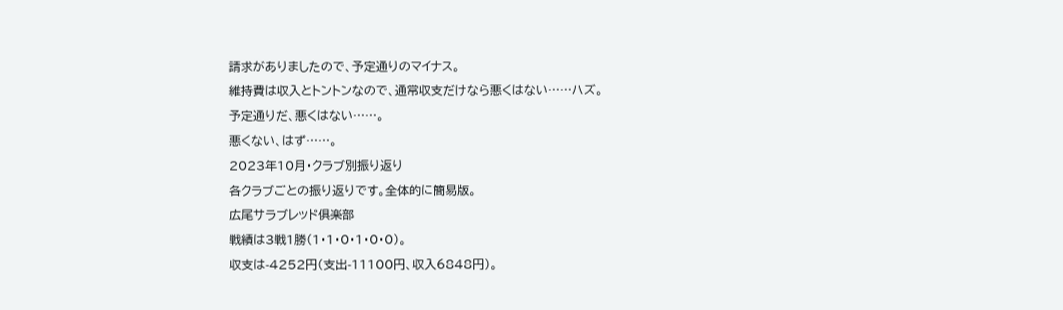請求がありましたので、予定通りのマイナス。
維持費は収入とトントンなので、通常収支だけなら悪くはない……ハズ。
予定通りだ、悪くはない……。
悪くない、はず……。
2023年10月・クラブ別振り返り
各クラブごとの振り返りです。全体的に簡易版。
広尾サラブレッド俱楽部
戦績は3戦1勝(1・1・0・1・0・0)。
収支は-4252円(支出-11100円、収入6848円)。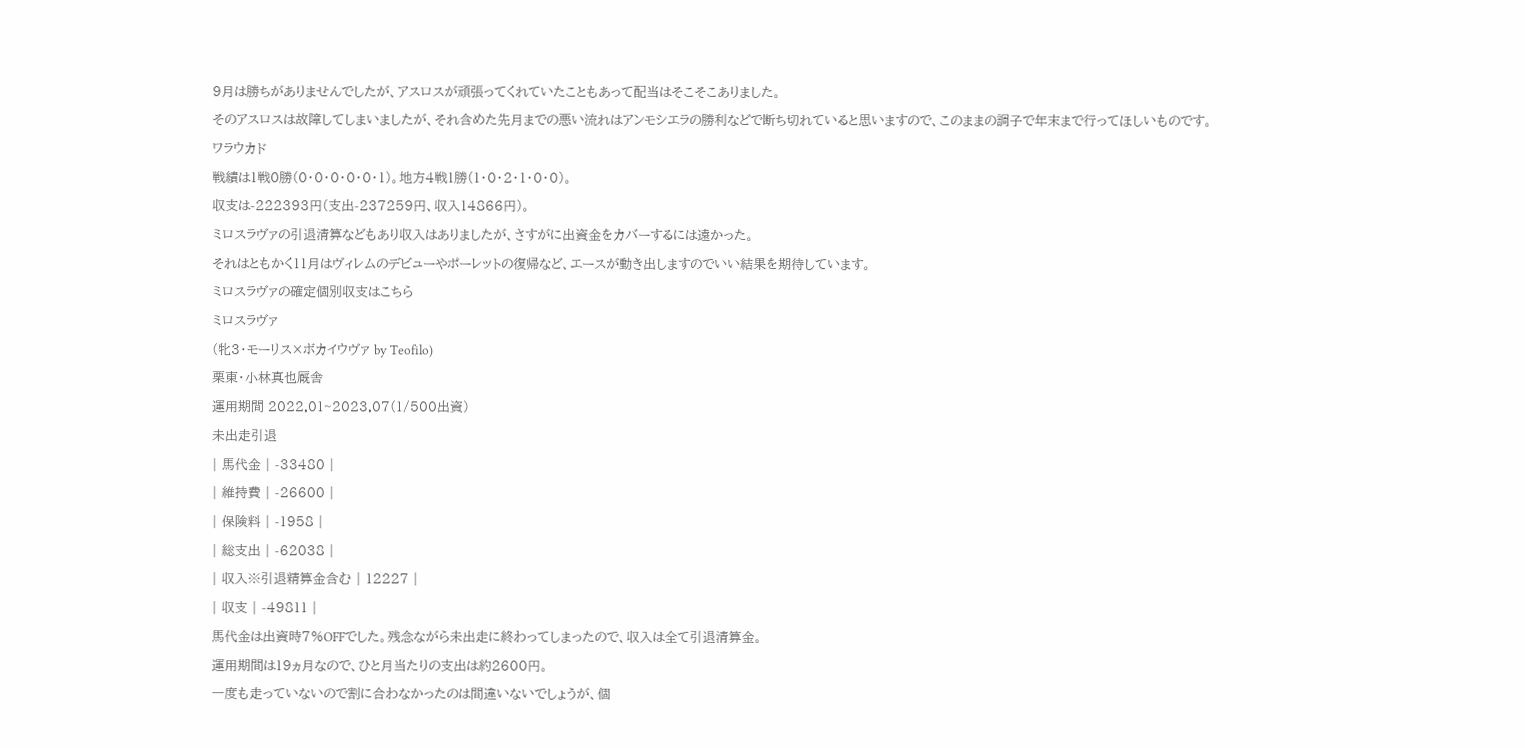9月は勝ちがありませんでしたが、アスロスが頑張ってくれていたこともあって配当はそこそこありました。
そのアスロスは故障してしまいましたが、それ含めた先月までの悪い流れはアンモシエラの勝利などで断ち切れていると思いますので、このままの調子で年末まで行ってほしいものです。
ワラウカド
戦績は1戦0勝(0・0・0・0・0・1)。地方4戦1勝(1・0・2・1・0・0)。
収支は-222393円(支出-237259円、収入14866円)。
ミロスラヴァの引退清算などもあり収入はありましたが、さすがに出資金をカバーするには遠かった。
それはともかく11月はヴィレムのデビューやポーレットの復帰など、エースが動き出しますのでいい結果を期待しています。
ミロスラヴァの確定個別収支はこちら
ミロスラヴァ
(牝3・モーリス×ボカイウヴァ by Teofilo)
栗東・小林真也厩舎
運用期間 2022.01~2023.07(1/500出資)
未出走引退
| 馬代金 | -33480 |
| 維持費 | -26600 |
| 保険料 | -1958 |
| 総支出 | -62038 |
| 収入※引退精算金含む | 12227 |
| 収支 | -49811 |
馬代金は出資時7%OFFでした。残念ながら未出走に終わってしまったので、収入は全て引退清算金。
運用期間は19ヵ月なので、ひと月当たりの支出は約2600円。
一度も走っていないので割に合わなかったのは間違いないでしょうが、個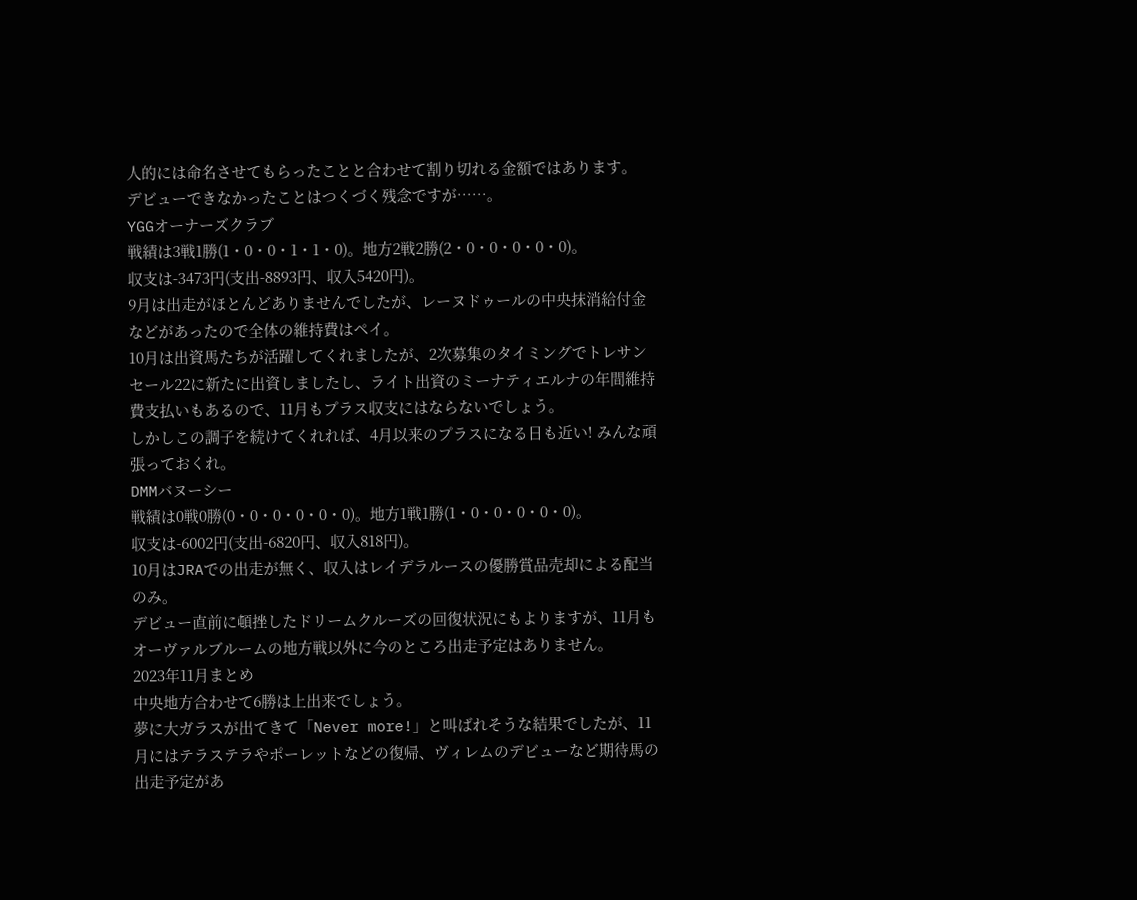人的には命名させてもらったことと合わせて割り切れる金額ではあります。
デビューできなかったことはつくづく残念ですが……。
YGGオーナーズクラブ
戦績は3戦1勝(1・0・0・1・1・0)。地方2戦2勝(2・0・0・0・0・0)。
収支は-3473円(支出-8893円、収入5420円)。
9月は出走がほとんどありませんでしたが、レーヌドゥールの中央抹消給付金などがあったので全体の維持費はペイ。
10月は出資馬たちが活躍してくれましたが、2次募集のタイミングでトレサンセール22に新たに出資しましたし、ライト出資のミーナティエルナの年間維持費支払いもあるので、11月もプラス収支にはならないでしょう。
しかしこの調子を続けてくれれば、4月以来のプラスになる日も近い! みんな頑張っておくれ。
DMMバヌーシー
戦績は0戦0勝(0・0・0・0・0・0)。地方1戦1勝(1・0・0・0・0・0)。
収支は-6002円(支出-6820円、収入818円)。
10月はJRAでの出走が無く、収入はレイデラルースの優勝賞品売却による配当のみ。
デビュー直前に頓挫したドリームクルーズの回復状況にもよりますが、11月もオーヴァルブルームの地方戦以外に今のところ出走予定はありません。
2023年11月まとめ
中央地方合わせて6勝は上出来でしょう。
夢に大ガラスが出てきて「Never more!」と叫ばれそうな結果でしたが、11月にはテラステラやポーレットなどの復帰、ヴィレムのデビューなど期待馬の出走予定があ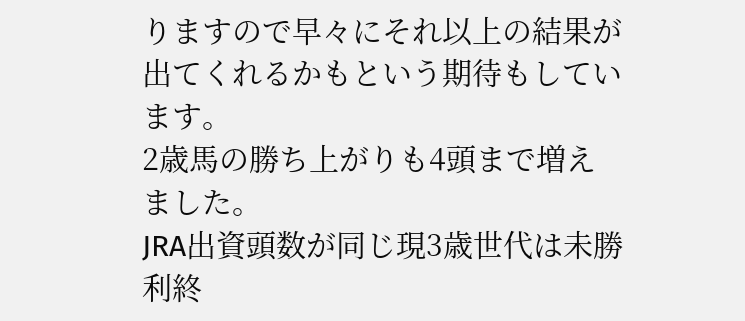りますので早々にそれ以上の結果が出てくれるかもという期待もしています。
2歳馬の勝ち上がりも4頭まで増えました。
JRA出資頭数が同じ現3歳世代は未勝利終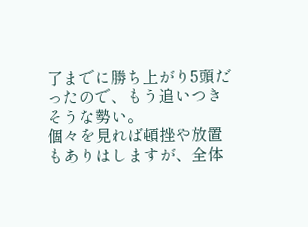了までに勝ち上がり5頭だったので、もう追いつきそうな勢い。
個々を見れば頓挫や放置もありはしますが、全体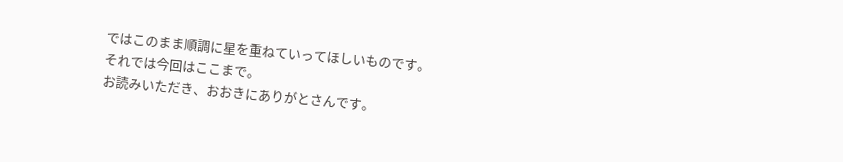ではこのまま順調に星を重ねていってほしいものです。
それでは今回はここまで。
お読みいただき、おおきにありがとさんです。